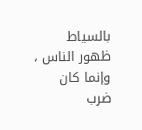بالسياط ظهور الناس ، وإنما كان ضرب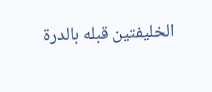الخليفتين قبله بالدرة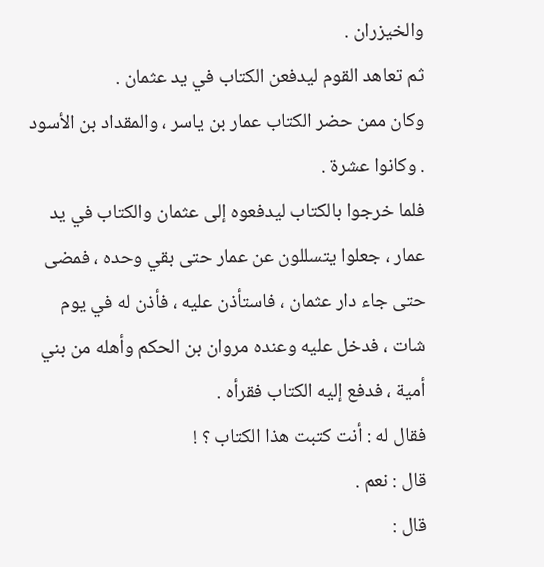والخيزران .
ثم تعاهد القوم ليدفعن الكتاب في يد عثمان .
وكان ممن حضر الكتاب عمار بن ياسر ، والمقداد بن الأسود . وكانوا عشرة .
فلما خرجوا بالكتاب ليدفعوه إلى عثمان والكتاب في يد عمار ، جعلوا يتسللون عن عمار حتى بقي وحده ، فمضى حتى جاء دار عثمان ، فاستأذن عليه ، فأذن له في يوم شات ، فدخل عليه وعنده مروان بن الحكم وأهله من بني أمية ، فدفع إليه الكتاب فقرأه .
فقال له : أنت كتبت هذا الكتاب ؟ !
قال : نعم .
قال :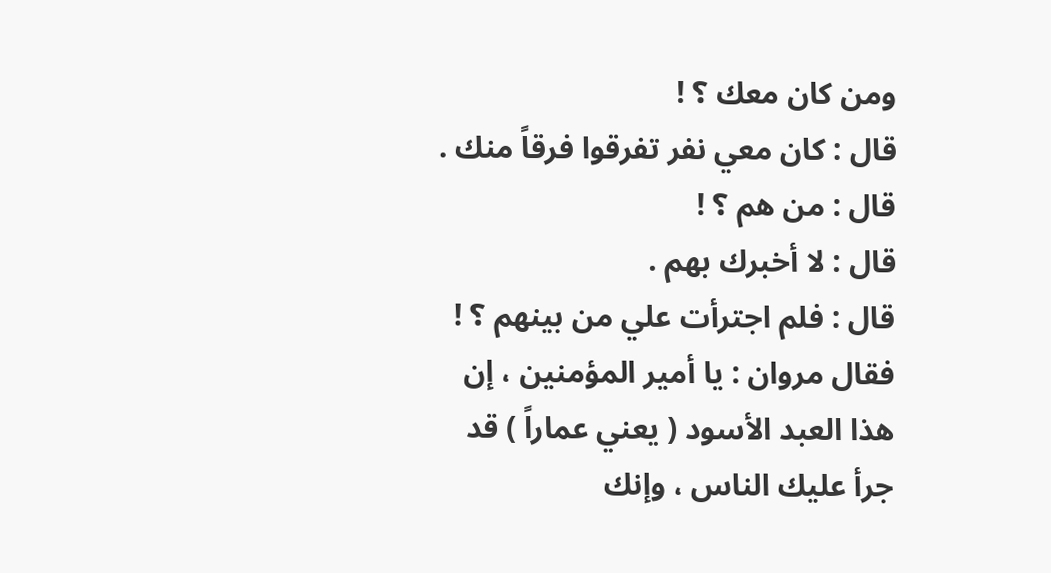ومن كان معك ؟ !
قال : كان معي نفر تفرقوا فرقاً منك .
قال : من هم ؟ !
قال : لا أخبرك بهم .
قال : فلم اجترأت علي من بينهم ؟ !
فقال مروان : يا أمير المؤمنين ، إن هذا العبد الأسود ( يعني عماراً ) قد جرأ عليك الناس ، وإنك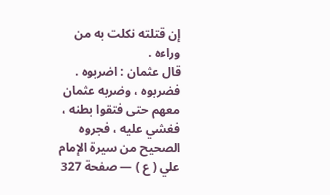إن قتلته نكلت به من وراءه .
قال عثمان : اضربوه .
فضربوه ، وضربه عثمان معهم حتى فتقوا بطنه ، فغشي عليه ، فجروه
الصحيح من سيرة الإمام علي ( ع ) — صفحة 327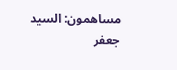مساهمون: السيد جعفر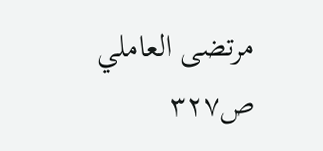مرتضى العاملي
ص٣٢٧